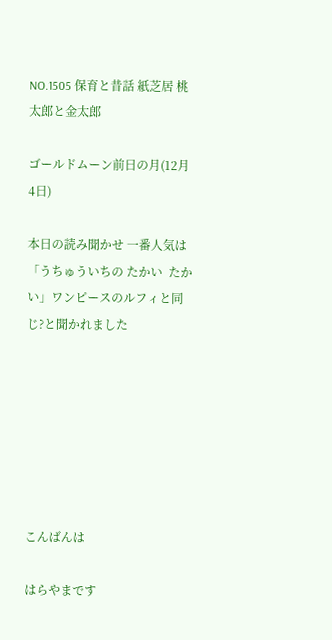NO.1505 保育と昔話 紙芝居 桃太郎と金太郎

ゴールドムーン前日の月(12月4日)

本日の読み聞かせ 一番人気は「うちゅういちの たかい  たかい」ワンピースのルフィと同じ?と聞かれました







こんばんは

はらやまです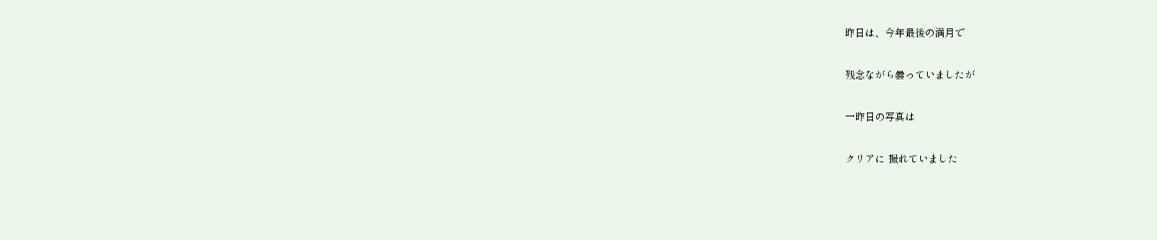昨日は、今年最後の満月で

残念ながら曇っていましたが

一昨日の写真は

クリアに 撮れていました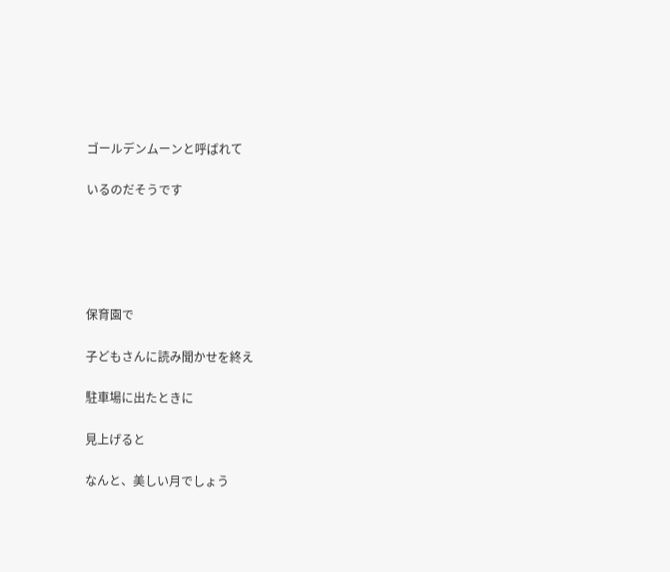ゴールデンムーンと呼ばれて

いるのだそうです





保育園で

子どもさんに読み聞かせを終え

駐車場に出たときに

見上げると

なんと、美しい月でしょう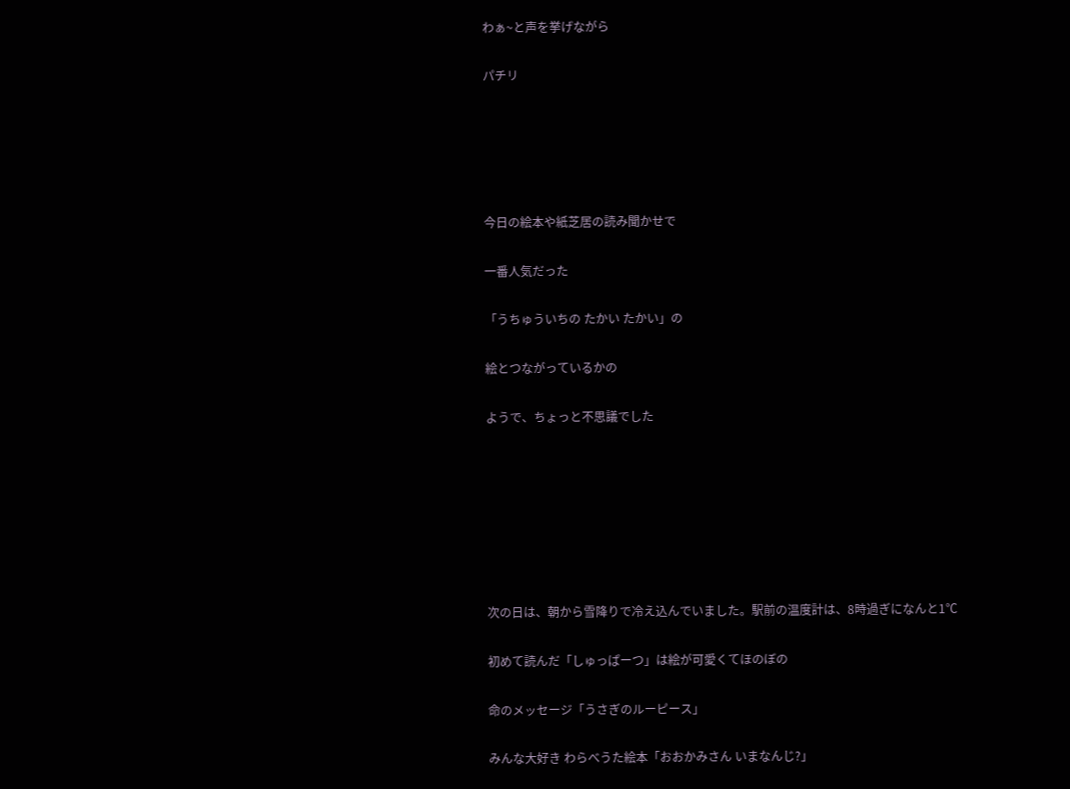わぁ~と声を挙げながら

パチリ





今日の絵本や紙芝居の読み聞かせで

一番人気だった

「うちゅういちの たかい たかい」の

絵とつながっているかの

ようで、ちょっと不思議でした







次の日は、朝から雪降りで冷え込んでいました。駅前の温度計は、8時過ぎになんと1℃

初めて読んだ「しゅっぱーつ」は絵が可愛くてほのぼの

命のメッセージ「うさぎのルーピース」

みんな大好き わらべうた絵本「おおかみさん いまなんじ?」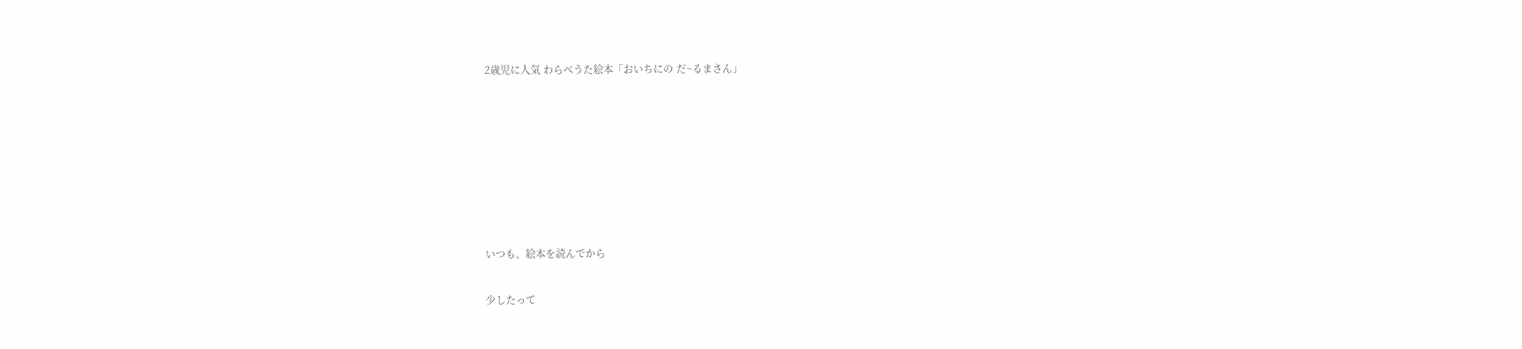2歳児に人気 わらべうた絵本「おいちにの だ~るまさん」







いつも、絵本を読んでから

少したって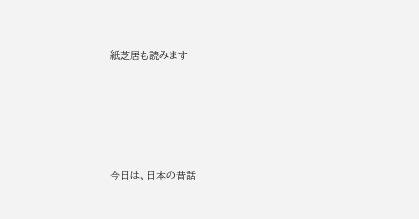紙芝居も読みます





今日は、日本の昔話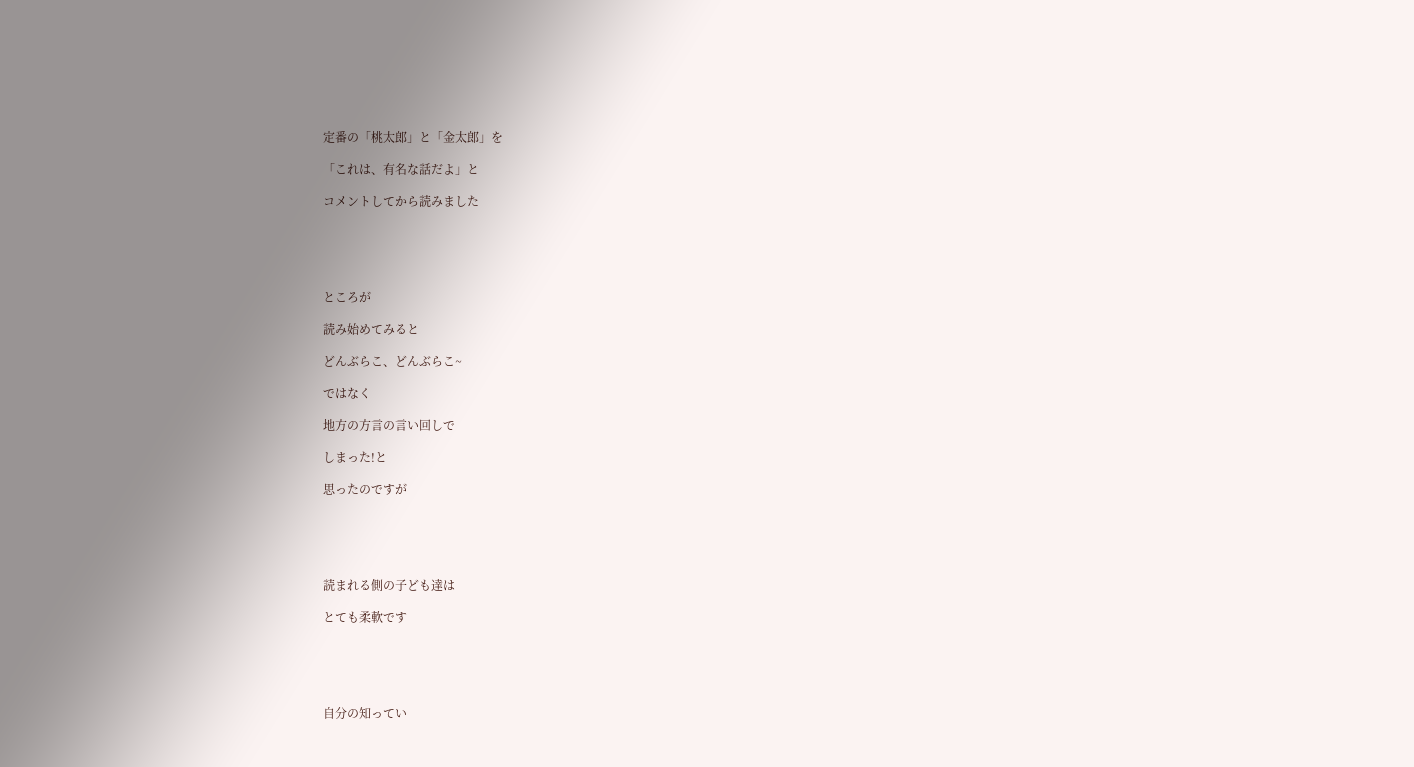定番の「桃太郎」と「金太郎」を

「これは、有名な話だよ」と

コメントしてから読みました





ところが

読み始めてみると

どんぶらこ、どんぶらこ~

ではなく

地方の方言の言い回しで

しまった!と

思ったのですが





読まれる側の子ども達は

とても柔軟です





自分の知ってい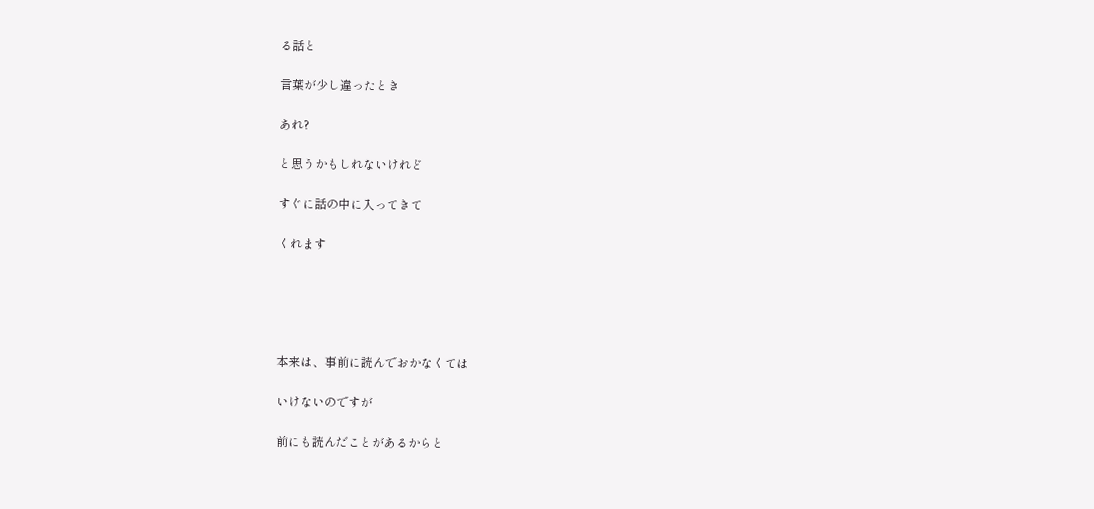る話と

言葉が少し違ったとき

あれ?

と思うかもしれないけれど

すぐに話の中に入ってきて

くれます





本来は、事前に読んでおかなくては

いけないのですが

前にも読んだことがあるからと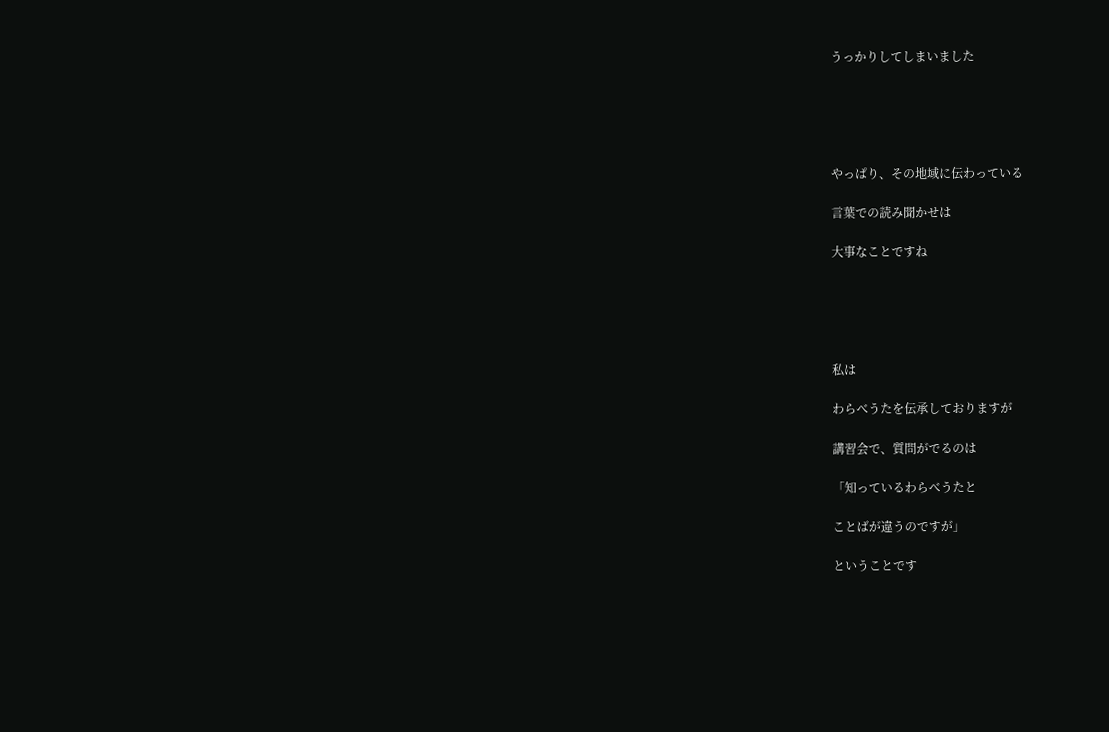うっかりしてしまいました





やっぱり、その地域に伝わっている

言葉での読み聞かせは

大事なことですね





私は

わらべうたを伝承しておりますが

講習会で、質問がでるのは

「知っているわらべうたと

ことばが違うのですが」

ということです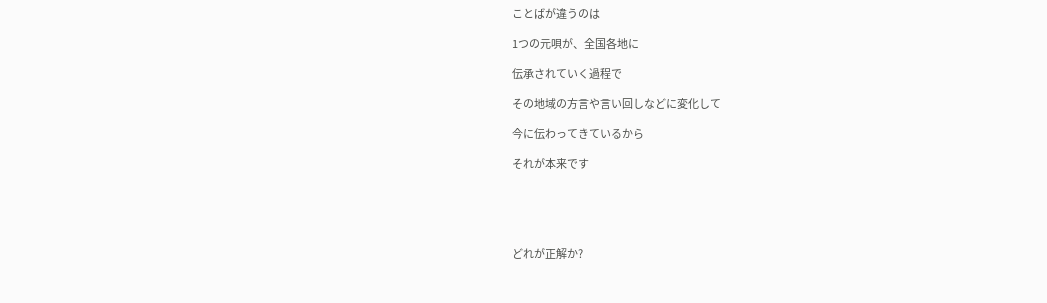ことばが違うのは

1つの元唄が、全国各地に

伝承されていく過程で

その地域の方言や言い回しなどに変化して

今に伝わってきているから

それが本来です





どれが正解か?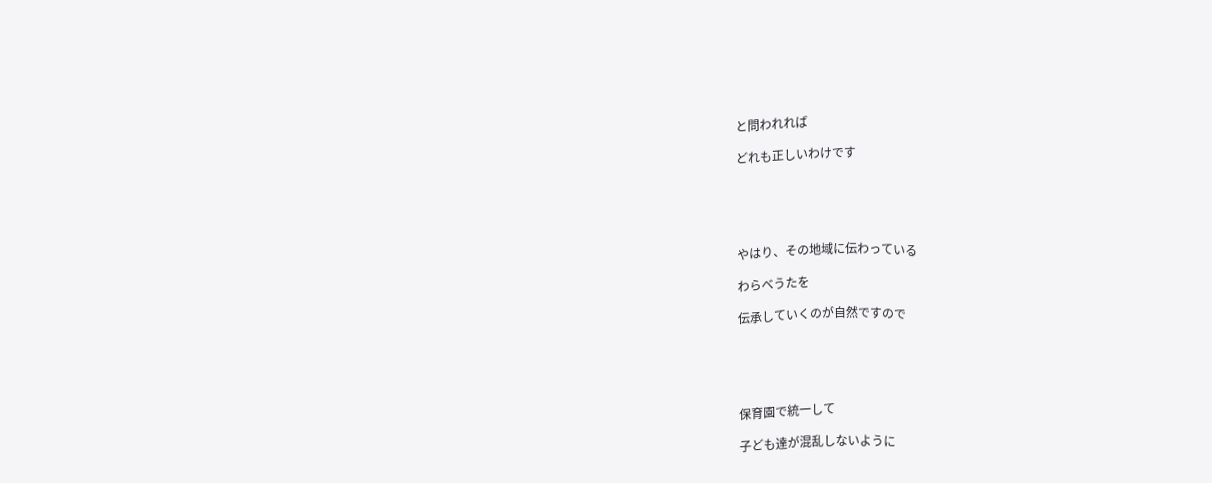と問われれば

どれも正しいわけです





やはり、その地域に伝わっている

わらべうたを

伝承していくのが自然ですので





保育園で統一して

子ども達が混乱しないように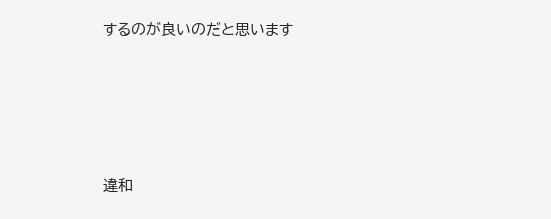するのが良いのだと思います





違和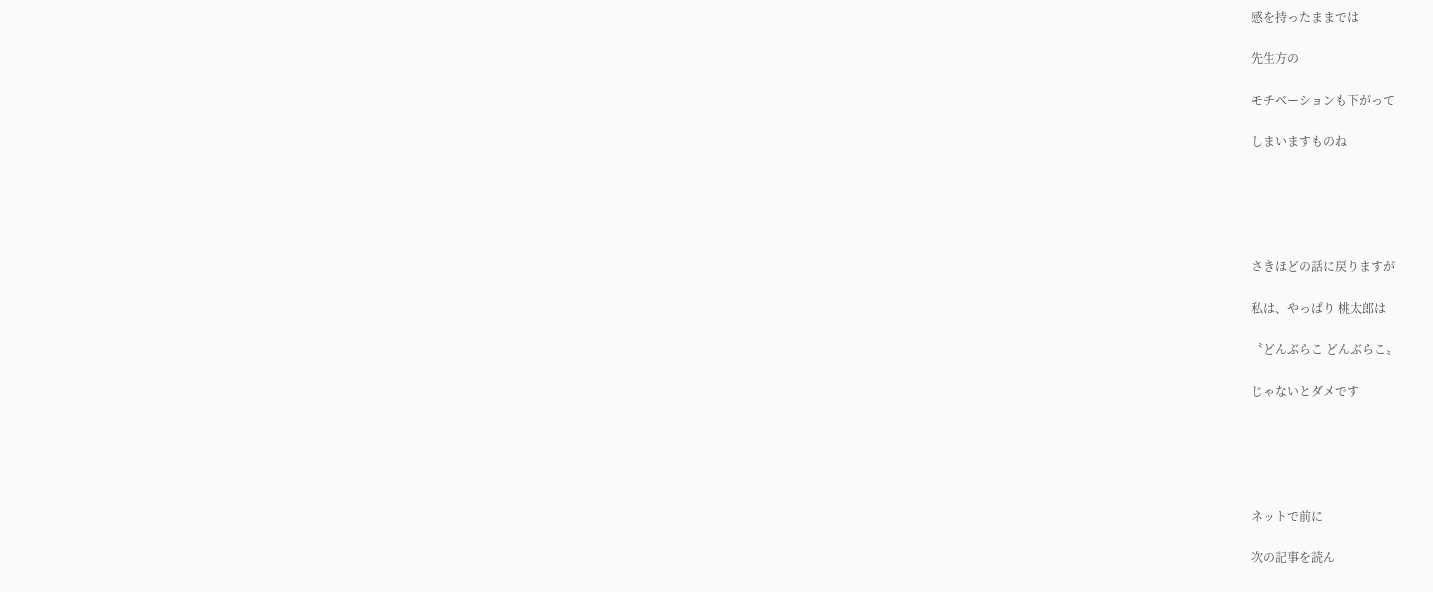感を持ったままでは

先生方の

モチベーションも下がって

しまいますものね





さきほどの話に戻りますが

私は、やっぱり 桃太郎は

〝どんぶらこ どんぶらこ〟

じゃないとダメです





ネットで前に

次の記事を読ん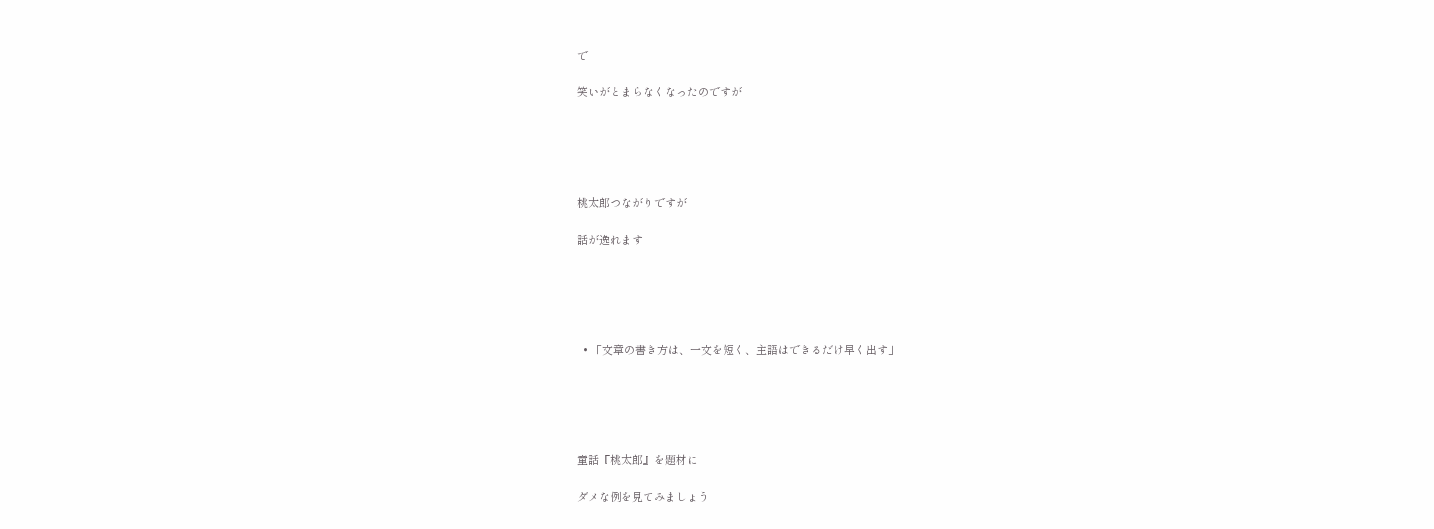で

笑いがとまらなくなったのですが





桃太郎つながりですが

話が逸れます





  • 「文章の書き方は、一文を短く、主語はできるだけ早く出す」





童話『桃太郎』を題材に

ダメな例を見てみましょう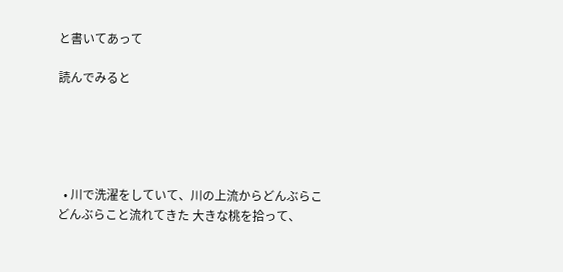と書いてあって

読んでみると





  • 川で洗濯をしていて、川の上流からどんぶらこどんぶらこと流れてきた 大きな桃を拾って、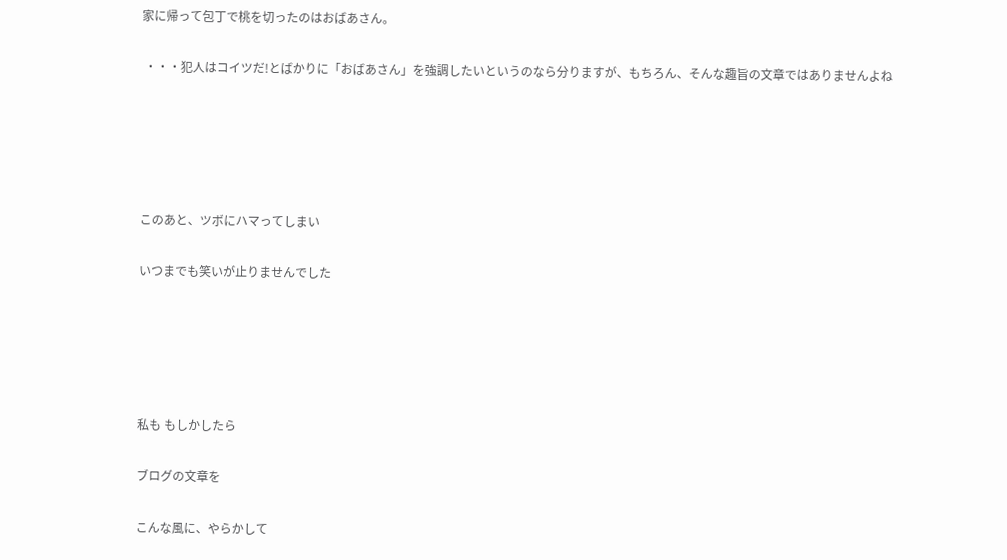家に帰って包丁で桃を切ったのはおばあさん。

 ・・・犯人はコイツだ!とばかりに「おばあさん」を強調したいというのなら分りますが、もちろん、そんな趣旨の文章ではありませんよね





このあと、ツボにハマってしまい

いつまでも笑いが止りませんでした





私も もしかしたら

ブログの文章を

こんな風に、やらかして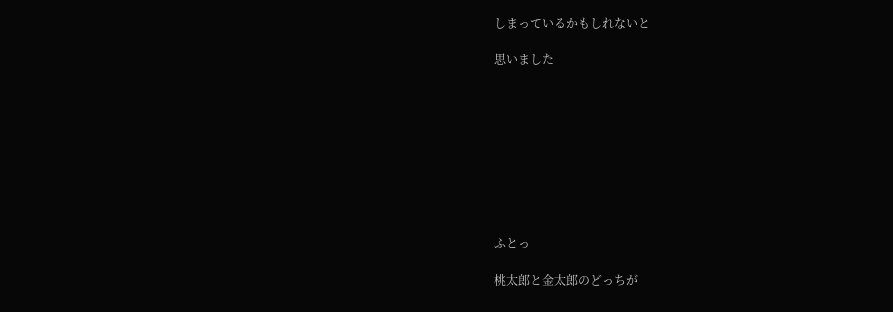しまっているかもしれないと

思いました









ふとっ

桃太郎と金太郎のどっちが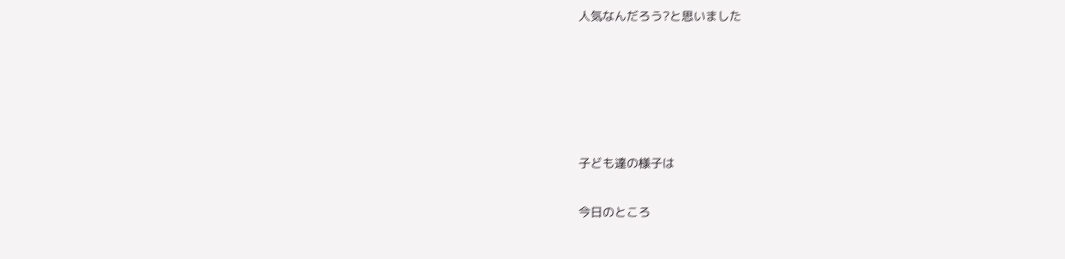人気なんだろう?と思いました





子ども達の様子は

今日のところ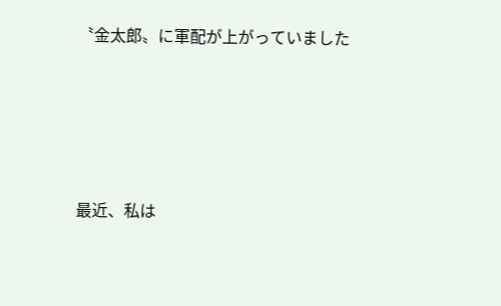〝金太郎〟に軍配が上がっていました





最近、私は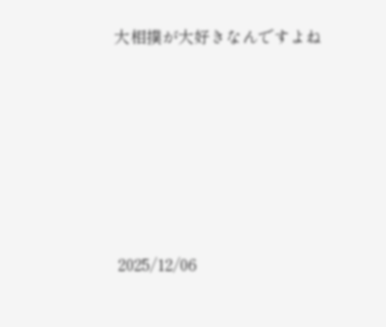大相撲が大好きなんですよね







 2025/12/06